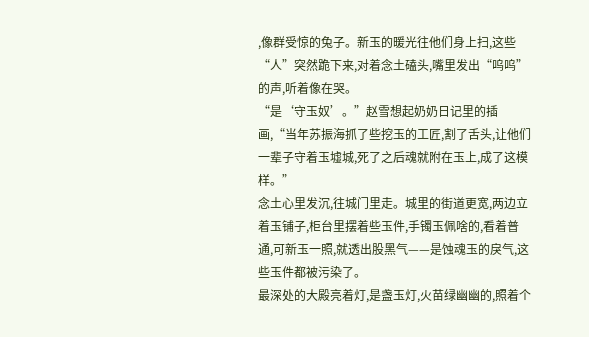,像群受惊的兔子。新玉的暖光往他们身上扫,这些“人”突然跪下来,对着念土磕头,嘴里发出“呜呜”的声,听着像在哭。
“是‘守玉奴’。”赵雪想起奶奶日记里的插画,“当年苏振海抓了些挖玉的工匠,割了舌头,让他们一辈子守着玉墟城,死了之后魂就附在玉上,成了这模样。”
念土心里发沉,往城门里走。城里的街道更宽,两边立着玉铺子,柜台里摆着些玉件,手镯玉佩啥的,看着普通,可新玉一照,就透出股黑气——是蚀魂玉的戾气,这些玉件都被污染了。
最深处的大殿亮着灯,是盏玉灯,火苗绿幽幽的,照着个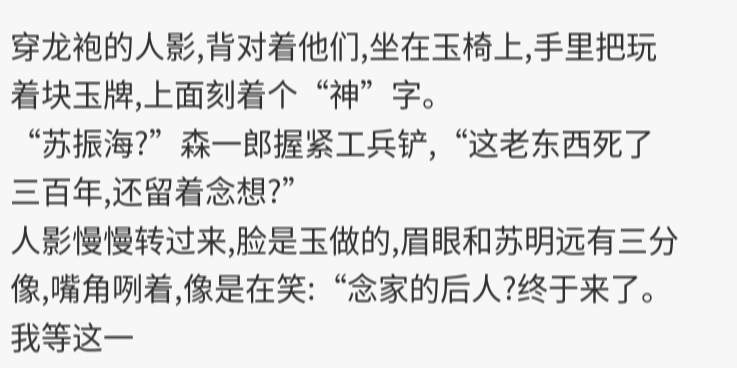穿龙袍的人影,背对着他们,坐在玉椅上,手里把玩着块玉牌,上面刻着个“神”字。
“苏振海?”森一郎握紧工兵铲,“这老东西死了三百年,还留着念想?”
人影慢慢转过来,脸是玉做的,眉眼和苏明远有三分像,嘴角咧着,像是在笑:“念家的后人?终于来了。我等这一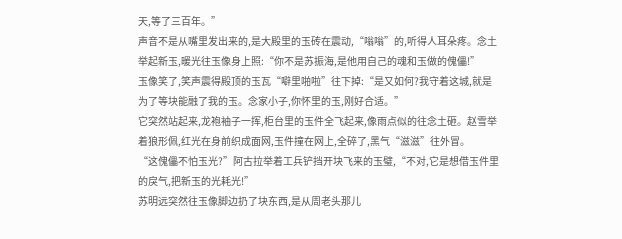天,等了三百年。”
声音不是从嘴里发出来的,是大殿里的玉砖在震动,“嗡嗡”的,听得人耳朵疼。念土举起新玉,暖光往玉像身上照:“你不是苏振海,是他用自己的魂和玉做的傀儡!”
玉像笑了,笑声震得殿顶的玉瓦“噼里啪啦”往下掉:“是又如何?我守着这城,就是为了等块能融了我的玉。念家小子,你怀里的玉,刚好合适。”
它突然站起来,龙袍袖子一挥,柜台里的玉件全飞起来,像雨点似的往念土砸。赵雪举着狼形佩,红光在身前织成面网,玉件撞在网上,全碎了,黑气“滋滋”往外冒。
“这傀儡不怕玉光?”阿古拉举着工兵铲挡开块飞来的玉璧,“不对,它是想借玉件里的戾气,把新玉的光耗光!”
苏明远突然往玉像脚边扔了块东西,是从周老头那儿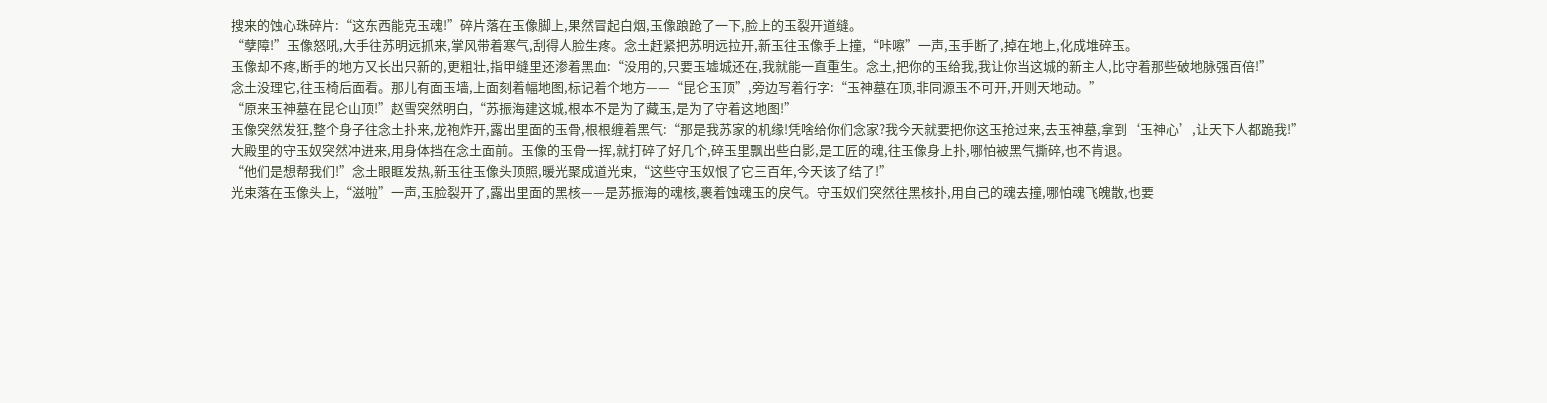搜来的蚀心珠碎片:“这东西能克玉魂!”碎片落在玉像脚上,果然冒起白烟,玉像踉跄了一下,脸上的玉裂开道缝。
“孽障!”玉像怒吼,大手往苏明远抓来,掌风带着寒气,刮得人脸生疼。念土赶紧把苏明远拉开,新玉往玉像手上撞,“咔嚓”一声,玉手断了,掉在地上,化成堆碎玉。
玉像却不疼,断手的地方又长出只新的,更粗壮,指甲缝里还渗着黑血:“没用的,只要玉墟城还在,我就能一直重生。念土,把你的玉给我,我让你当这城的新主人,比守着那些破地脉强百倍!”
念土没理它,往玉椅后面看。那儿有面玉墙,上面刻着幅地图,标记着个地方——“昆仑玉顶”,旁边写着行字:“玉神墓在顶,非同源玉不可开,开则天地动。”
“原来玉神墓在昆仑山顶!”赵雪突然明白,“苏振海建这城,根本不是为了藏玉,是为了守着这地图!”
玉像突然发狂,整个身子往念土扑来,龙袍炸开,露出里面的玉骨,根根缠着黑气:“那是我苏家的机缘!凭啥给你们念家?我今天就要把你这玉抢过来,去玉神墓,拿到‘玉神心’,让天下人都跪我!”
大殿里的守玉奴突然冲进来,用身体挡在念土面前。玉像的玉骨一挥,就打碎了好几个,碎玉里飘出些白影,是工匠的魂,往玉像身上扑,哪怕被黑气撕碎,也不肯退。
“他们是想帮我们!”念土眼眶发热,新玉往玉像头顶照,暖光聚成道光束,“这些守玉奴恨了它三百年,今天该了结了!”
光束落在玉像头上,“滋啦”一声,玉脸裂开了,露出里面的黑核——是苏振海的魂核,裹着蚀魂玉的戾气。守玉奴们突然往黑核扑,用自己的魂去撞,哪怕魂飞魄散,也要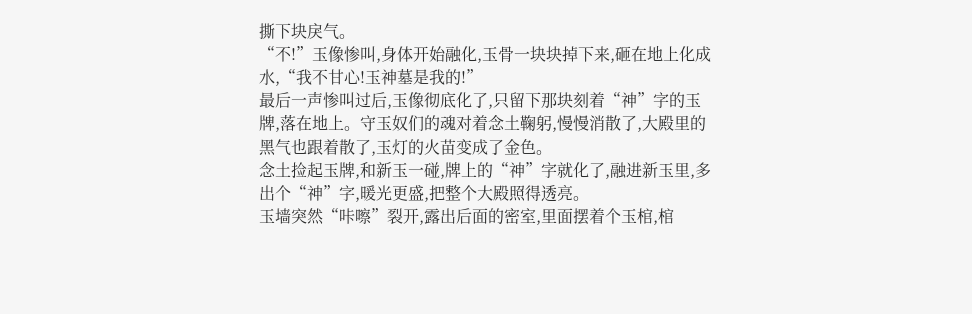撕下块戾气。
“不!”玉像惨叫,身体开始融化,玉骨一块块掉下来,砸在地上化成水,“我不甘心!玉神墓是我的!”
最后一声惨叫过后,玉像彻底化了,只留下那块刻着“神”字的玉牌,落在地上。守玉奴们的魂对着念土鞠躬,慢慢消散了,大殿里的黑气也跟着散了,玉灯的火苗变成了金色。
念土捡起玉牌,和新玉一碰,牌上的“神”字就化了,融进新玉里,多出个“神”字,暖光更盛,把整个大殿照得透亮。
玉墙突然“咔嚓”裂开,露出后面的密室,里面摆着个玉棺,棺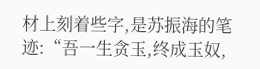材上刻着些字,是苏振海的笔迹:“吾一生贪玉,终成玉奴,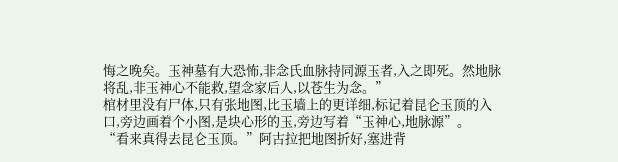悔之晚矣。玉神墓有大恐怖,非念氏血脉持同源玉者,入之即死。然地脉将乱,非玉神心不能救,望念家后人,以苍生为念。”
棺材里没有尸体,只有张地图,比玉墙上的更详细,标记着昆仑玉顶的入口,旁边画着个小图,是块心形的玉,旁边写着“玉神心,地脉源”。
“看来真得去昆仑玉顶。”阿古拉把地图折好,塞进背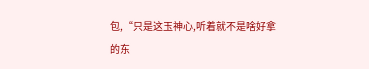包,“只是这玉神心,听着就不是啥好拿的东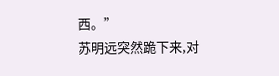西。”
苏明远突然跪下来,对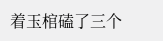着玉棺磕了三个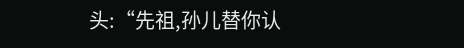头:“先祖,孙儿替你认